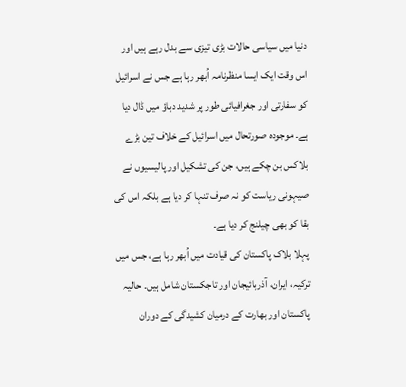دنیا میں سیاسی حالات بڑی تیزی سے بدل رہے ہیں اور اس وقت ایک ایسا منظرنامہ اُبھر رہا ہے جس نے اسرائیل کو سفارتی اور جغرافیائی طور پر شدید دباؤ میں ڈال دیا ہے۔ موجودہ صورتحال میں اسرائیل کے خلاف تین بڑے بلاکس بن چکے ہیں، جن کی تشکیل اور پالیسیوں نے صیہونی ریاست کو نہ صرف تنہا کر دیا ہے بلکہ اس کی بقا کو بھی چیلنج کر دیا ہے۔
پہلا بلاک پاکستان کی قیادت میں اُبھر رہا ہے، جس میں ترکیہ، ایران، آذربائیجان اور تاجکستان شامل ہیں۔ حالیہ پاکستان اور بھارت کے درمیان کشیدگی کے دوران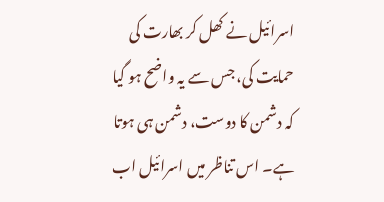اسرائیل نے کھل کر بھارت کی حمایت کی، جس سے یہ واضح ہو گیا کہ دشمن کا دوست، دشمن ہی ہوتا ہے۔ اس تناظر میں اسرائیل اب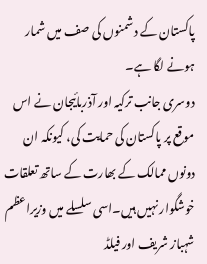پاکستان کے دشمنوں کی صف میں شمار ہونے لگا ہے۔
دوسری جانب ترکیہ اور آذربائیجان نے اس موقع پر پاکستان کی حمایت کی، کیونکہ ان دونوں ممالک کے بھارت کے ساتھ تعلقات خوشگوار نہیں ہیں۔اسی سلسلے میں وزیراعظم شہباز شریف اور فیلڈ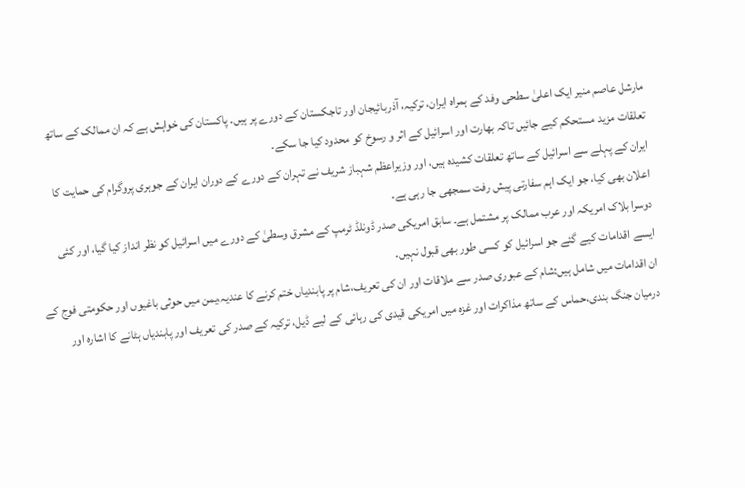مارشل عاصم منیر ایک اعلیٰ سطحی وفد کے ہمراہ ایران، ترکیہ، آذربائیجان اور تاجکستان کے دورے پر ہیں۔ پاکستان کی خواہش ہے کہ ان ممالک کے ساتھ تعلقات مزید مستحکم کیے جائیں تاکہ بھارت اور اسرائیل کے اثر و رسوخ کو محدود کیا جا سکے۔
ایران کے پہلے سے اسرائیل کے ساتھ تعلقات کشیدہ ہیں، اور وزیراعظم شہباز شریف نے تہران کے دورے کے دوران ایران کے جوہری پروگرام کی حمایت کا اعلان بھی کیا، جو ایک اہم سفارتی پیش رفت سمجھی جا رہی ہے۔
دوسرا بلاک امریکہ اور عرب ممالک پر مشتمل ہے۔ سابق امریکی صدر ڈونلڈ ٹرمپ کے مشرق وسطیٰ کے دورے میں اسرائیل کو نظر انداز کیا گیا، اور کئی ایسے اقدامات کیے گئے جو اسرائیل کو کسی طور بھی قبول نہیں۔
ان اقدامات میں شامل ہیں:شام کے عبوری صدر سے ملاقات اور ان کی تعریف،شام پر پابندیاں ختم کرنے کا عندیہ،یمن میں حوثی باغیوں اور حکومتی فوج کے درمیان جنگ بندی،حماس کے ساتھ مذاکرات اور غزہ میں امریکی قیدی کی رہائی کے لیے ڈیل، ترکیہ کے صدر کی تعریف اور پابندیاں ہٹانے کا اشارہ اور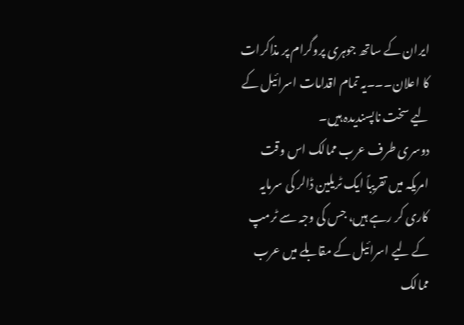ایران کے ساتھ جوہری پروگرام پر مذاکرات کا اعلان۔۔۔یہ تمام اقدامات اسرائیل کے لیے سخت ناپسندیدہ ہیں۔
دوسری طرف عرب ممالک اس وقت امریکہ میں تقریباً ایک ٹریلین ڈالر کی سرمایہ کاری کر رہے ہیں، جس کی وجہ سے ٹرمپ کے لیے اسرائیل کے مقابلے میں عرب ممالک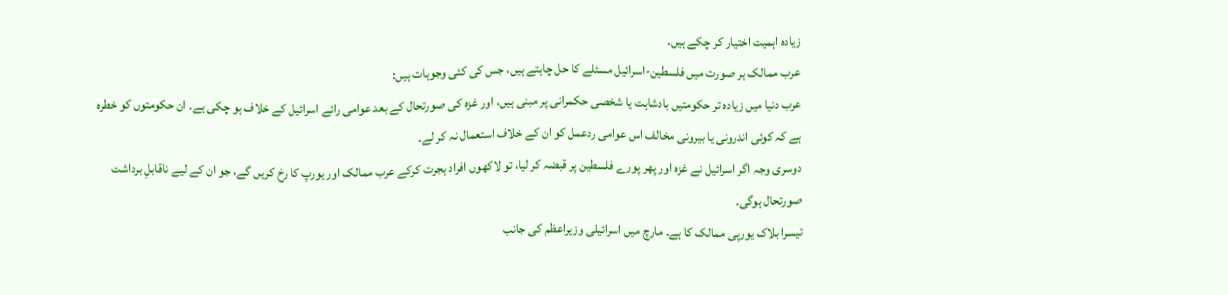زیادہ اہمیت اختیار کر چکے ہیں۔
عرب ممالک ہر صورت میں فلسطین-اسرائیل مسئلے کا حل چاہتے ہیں، جس کی کئی وجوہات ہیں:
عرب دنیا میں زیادہ تر حکومتیں بادشاہت یا شخصی حکمرانی پر مبنی ہیں، اور غزہ کی صورتحال کے بعد عوامی رائے اسرائیل کے خلاف ہو چکی ہے۔ ان حکومتوں کو خطرہ ہے کہ کوئی اندرونی یا بیرونی مخالف اس عوامی ردعمل کو ان کے خلاف استعمال نہ کر لے۔
دوسری وجہ اگر اسرائیل نے غزہ اور پھر پورے فلسطین پر قبضہ کر لیا، تو لاکھوں افراد ہجرت کرکے عرب ممالک اور یورپ کا رخ کریں گے، جو ان کے لیے ناقابلِ برداشت صورتحال ہوگی۔
تیسرا بلاک یورپی ممالک کا ہے۔ مارچ میں اسرائیلی وزیراعظم کی جانب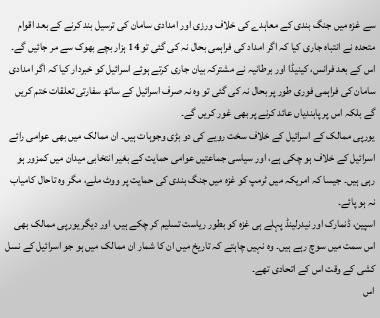سے غزہ میں جنگ بندی کے معاہدے کی خلاف ورزی اور امدادی سامان کی ترسیل بند کرنے کے بعد اقوام متحدہ نے انتباہ جاری کیا کہ اگر امداد کی فراہمی بحال نہ کی گئی تو 14 ہزار بچے بھوک سے مر جائیں گے۔
اس کے بعد فرانس، کینیڈا اور برطانیہ نے مشترکہ بیان جاری کرتے ہوئے اسرائیل کو خبردار کیا کہ اگر امدادی سامان کی فراہمی فوری طور پر بحال نہ کی گئی تو وہ نہ صرف اسرائیل کے ساتھ سفارتی تعلقات ختم کریں گے بلکہ اس پر پابندیاں عائد کرنے پر بھی غور کریں گے۔
یورپی ممالک کے اسرائیل کے خلاف سخت رویے کی دو بڑی وجوہات ہیں۔ ان ممالک میں بھی عوامی رائے اسرائیل کے خلاف ہو چکی ہے، اور سیاسی جماعتیں عوامی حمایت کے بغیر انتخابی میدان میں کمزور ہو رہی ہیں۔ جیسا کہ امریکہ میں ٹرمپ کو غزہ میں جنگ بندی کی حمایت پر ووٹ ملے، مگر وہ تاحال کامیاب نہ ہو پائے۔
اسپین، ڈنمارک اور نیدرلینڈ پہلے ہی غزہ کو بطور ریاست تسلیم کر چکے ہیں، اور دیگر یورپی ممالک بھی اس سمت میں سوچ رہے ہیں۔ وہ نہیں چاہتے کہ تاریخ میں ان کا شمار ان ممالک میں ہو جو اسرائیل کے نسل کشی کے وقت اس کے اتحادی تھے۔
اس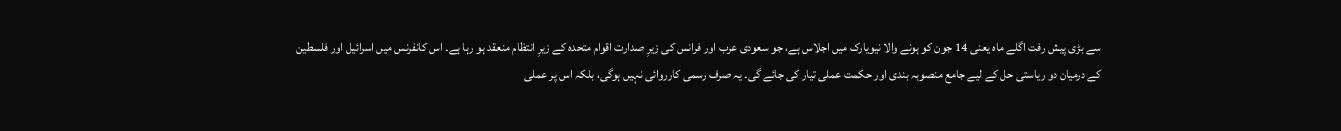سے بڑی پیش رفت اگلے ماہ یعنی 14 جون کو ہونے والا نیویارک میں اجلاس ہے، جو سعودی عرب اور فرانس کی زیرِ صدارت اقوام متحدہ کے زیرِ انتظام منعقد ہو رہا ہے۔ اس کانفرنس میں اسرائیل اور فلسطین کے درمیان دو ریاستی حل کے لیے جامع منصوبہ بندی اور حکمت عملی تیار کی جائے گی۔ یہ صرف رسمی کارروائی نہیں ہوگی، بلکہ اس پر عملی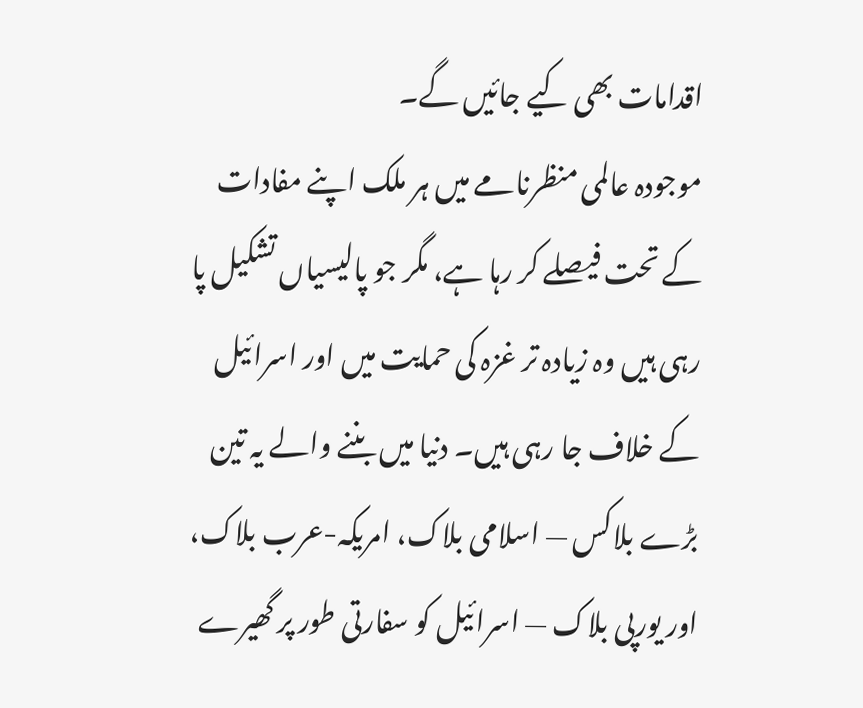اقدامات بھی کیے جائیں گے۔
موجودہ عالمی منظرنامے میں ہر ملک اپنے مفادات کے تحت فیصلے کر رہا ہے، مگر جو پالیسیاں تشکیل پا رہی ہیں وہ زیادہ تر غزہ کی حمایت میں اور اسرائیل کے خلاف جا رہی ہیں۔ دنیا میں بننے والے یہ تین بڑے بلاکس — اسلامی بلاک، امریکہ-عرب بلاک، اور یورپی بلاک — اسرائیل کو سفارتی طور پر گھیرے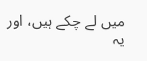میں لے چکے ہیں، اور یہ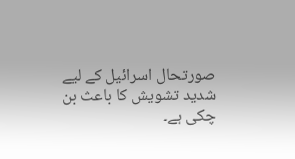صورتحال اسرائیل کے لیے شدید تشویش کا باعث بن چکی ہے۔